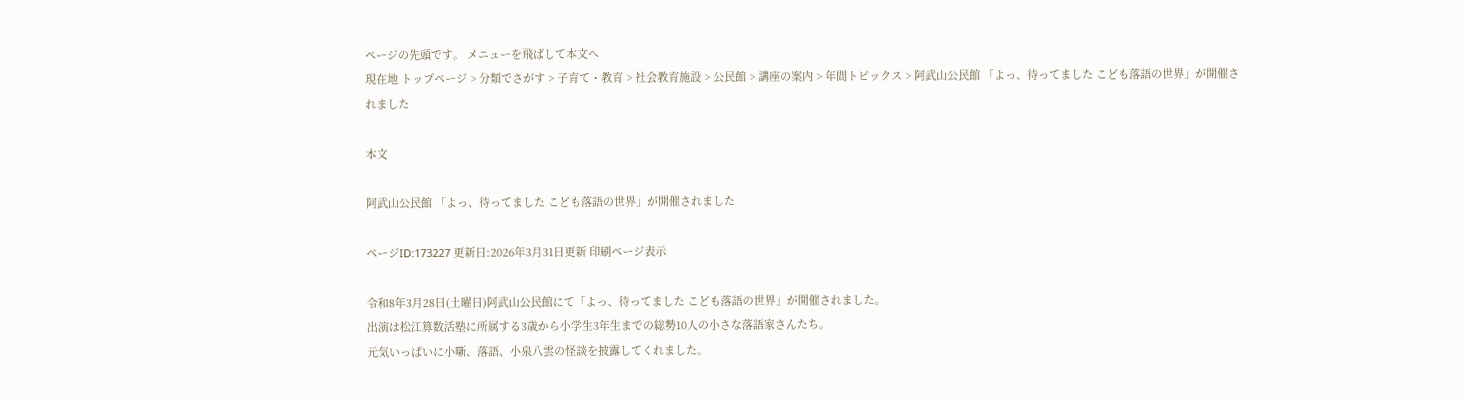ページの先頭です。 メニューを飛ばして本文へ
現在地 トップページ > 分類でさがす > 子育て・教育 > 社会教育施設 > 公民館 > 講座の案内 > 年間トピックス > 阿武山公民館 「よっ、待ってました こども落語の世界」が開催されました

本文

阿武山公民館 「よっ、待ってました こども落語の世界」が開催されました

ページID:173227 更新日:2026年3月31日更新 印刷ページ表示

令和8年3月28日(土曜日)阿武山公民館にて「よっ、待ってました こども落語の世界」が開催されました。
出演は松江算数活塾に所属する3歳から小学生3年生までの総勢10人の小さな落語家さんたち。
元気いっぱいに小噺、落語、小泉八雲の怪談を披露してくれました。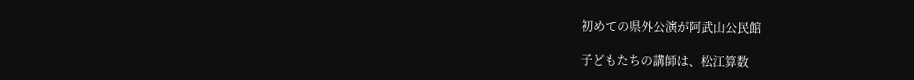初めての県外公演が阿武山公民館

子どもたちの講師は、松江算数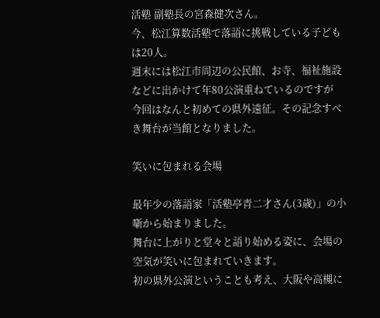活塾 副塾長の宮森健次さん。
今、松江算数活塾で落語に挑戦している子どもは20人。
週末には松江市周辺の公民館、お寺、福祉施設などに出かけて年80公演重ねているのですが
今回はなんと初めての県外遠征。その記念すべき舞台が当館となりました。

笑いに包まれる会場

最年少の落語家「活塾亭青二才さん(3歳)」の小噺から始まりました。
舞台に上がりと堂々と語り始める姿に、会場の空気が笑いに包まれていきます。
初の県外公演ということも考え、大阪や高槻に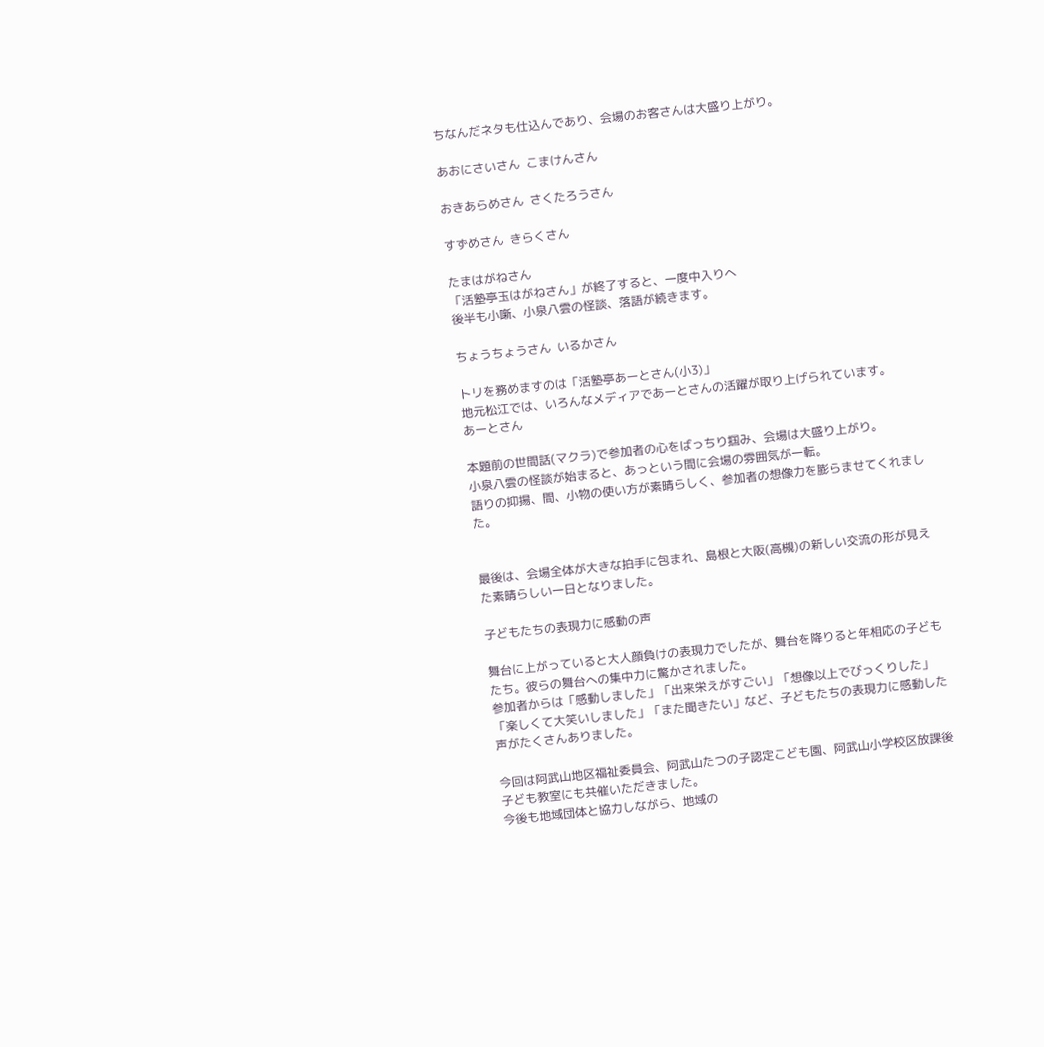ちなんだネタも仕込んであり、会場のお客さんは大盛り上がり。

あおにさいさん  こまけんさん

おきあらめさん  さくたろうさん

すずめさん  きらくさん

たまはがねさん
「活塾亭玉はがねさん」が終了すると、一度中入りへ
後半も小噺、小泉八雲の怪談、落語が続きます。

ちょうちょうさん  いるかさん

トリを務めますのは「活塾亭あーとさん(小3)」
地元松江では、いろんなメディアであーとさんの活躍が取り上げられています。
あーとさん

本題前の世間話(マクラ)で参加者の心をばっちり掴み、会場は大盛り上がり。
小泉八雲の怪談が始まると、あっという間に会場の雰囲気が一転。
語りの抑揚、間、小物の使い方が素晴らしく、参加者の想像力を膨らませてくれました。


最後は、会場全体が大きな拍手に包まれ、島根と大阪(高槻)の新しい交流の形が見えた素晴らしい一日となりました。

子どもたちの表現力に感動の声

舞台に上がっていると大人顔負けの表現力でしたが、舞台を降りると年相応の子どもたち。彼らの舞台への集中力に驚かされました。
参加者からは「感動しました」「出来栄えがすごい」「想像以上でびっくりした」「楽しくて大笑いしました」「また聞きたい」など、子どもたちの表現力に感動した声がたくさんありました。

今回は阿武山地区福祉委員会、阿武山たつの子認定こども園、阿武山小学校区放課後子ども教室にも共催いただきました。
今後も地域団体と協力しながら、地域の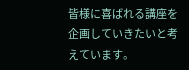皆様に喜ばれる講座を企画していきたいと考えています。